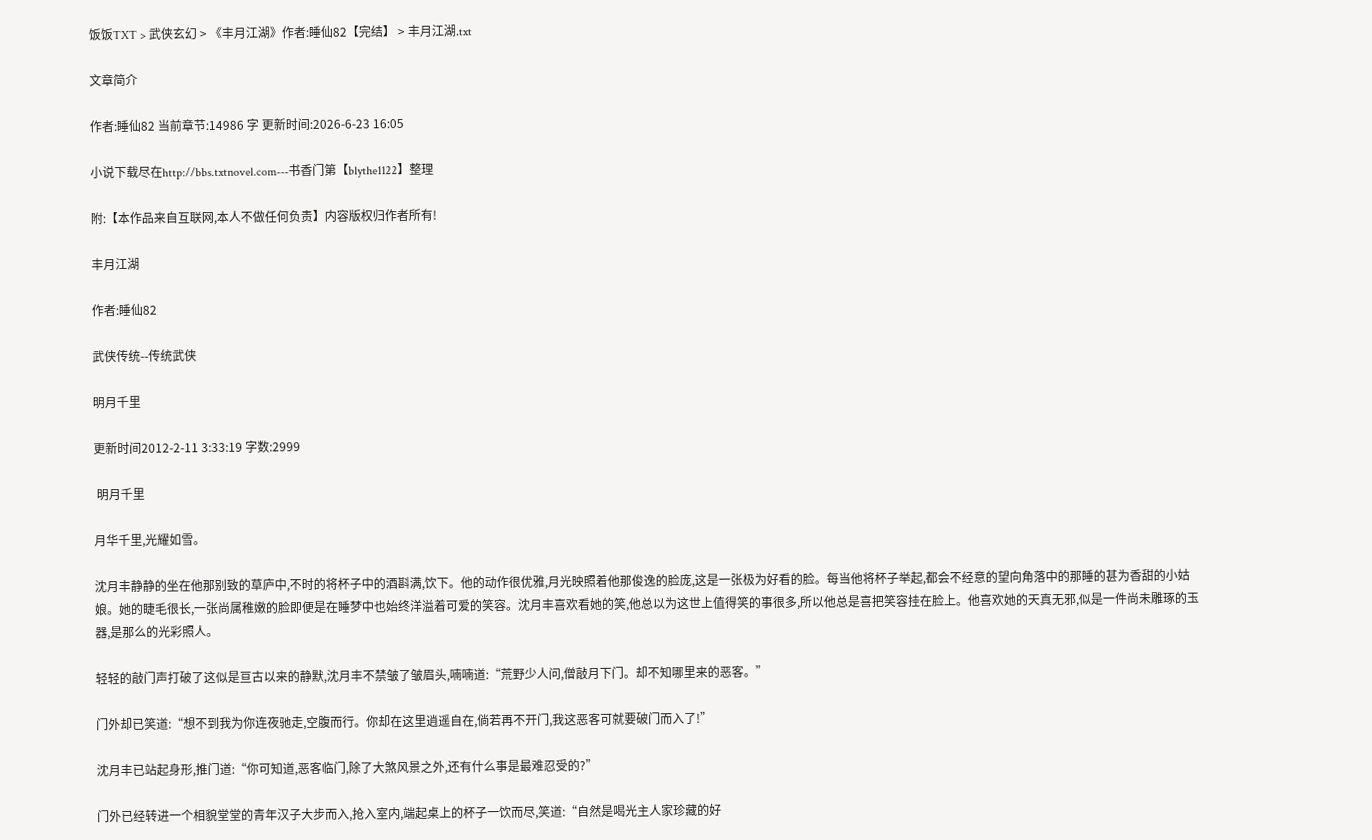饭饭TXT > 武侠玄幻 > 《丰月江湖》作者:睡仙82【完结】 > 丰月江湖.txt

文章简介

作者:睡仙82 当前章节:14986 字 更新时间:2026-6-23 16:05

小说下载尽在http://bbs.txtnovel.com---书香门第【blythe1122】整理

附:【本作品来自互联网,本人不做任何负责】内容版权归作者所有!

丰月江湖

作者:睡仙82

武侠传统--传统武侠

明月千里

更新时间2012-2-11 3:33:19 字数:2999

 明月千里

月华千里,光耀如雪。

沈月丰静静的坐在他那别致的草庐中,不时的将杯子中的酒斟满,饮下。他的动作很优雅,月光映照着他那俊逸的脸庞,这是一张极为好看的脸。每当他将杯子举起,都会不经意的望向角落中的那睡的甚为香甜的小姑娘。她的睫毛很长,一张尚属稚嫩的脸即便是在睡梦中也始终洋溢着可爱的笑容。沈月丰喜欢看她的笑,他总以为这世上值得笑的事很多,所以他总是喜把笑容挂在脸上。他喜欢她的天真无邪,似是一件尚未雕琢的玉器,是那么的光彩照人。

轻轻的敲门声打破了这似是亘古以来的静默,沈月丰不禁皱了皱眉头,喃喃道:“荒野少人问,僧敲月下门。却不知哪里来的恶客。”

门外却已笑道:“想不到我为你连夜驰走,空腹而行。你却在这里逍遥自在,倘若再不开门,我这恶客可就要破门而入了!”

沈月丰已站起身形,推门道:“你可知道,恶客临门,除了大煞风景之外,还有什么事是最难忍受的?”

门外已经转进一个相貌堂堂的青年汉子大步而入,抢入室内,端起桌上的杯子一饮而尽,笑道:“自然是喝光主人家珍藏的好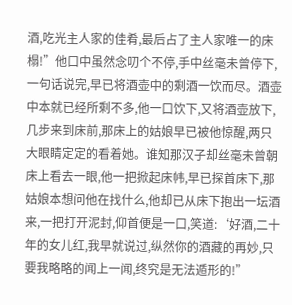酒,吃光主人家的佳肴,最后占了主人家唯一的床榻!”他口中虽然念叨个不停,手中丝毫未曾停下,一句话说完,早已将酒壶中的剩酒一饮而尽。酒壶中本就已经所剩不多,他一口饮下,又将酒壶放下,几步来到床前,那床上的姑娘早已被他惊醒,两只大眼睛定定的看着她。谁知那汉子却丝毫未曾朝床上看去一眼,他一把掀起床帏,早已探首床下,那姑娘本想问他在找什么,他却已从床下抱出一坛酒来,一把打开泥封,仰首便是一口,笑道:‘好酒,二十年的女儿红,我早就说过,纵然你的酒藏的再妙,只要我略略的闻上一闻,终究是无法遁形的!”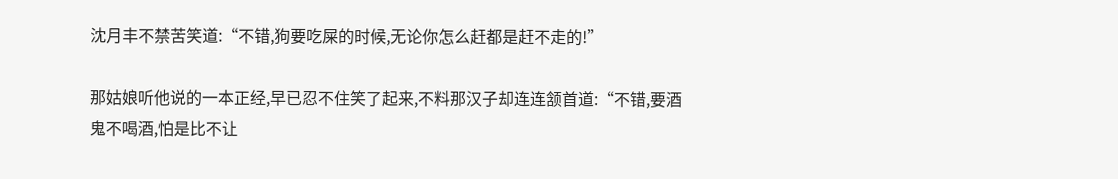沈月丰不禁苦笑道:“不错,狗要吃屎的时候,无论你怎么赶都是赶不走的!”

那姑娘听他说的一本正经,早已忍不住笑了起来,不料那汉子却连连颔首道:“不错,要酒鬼不喝酒,怕是比不让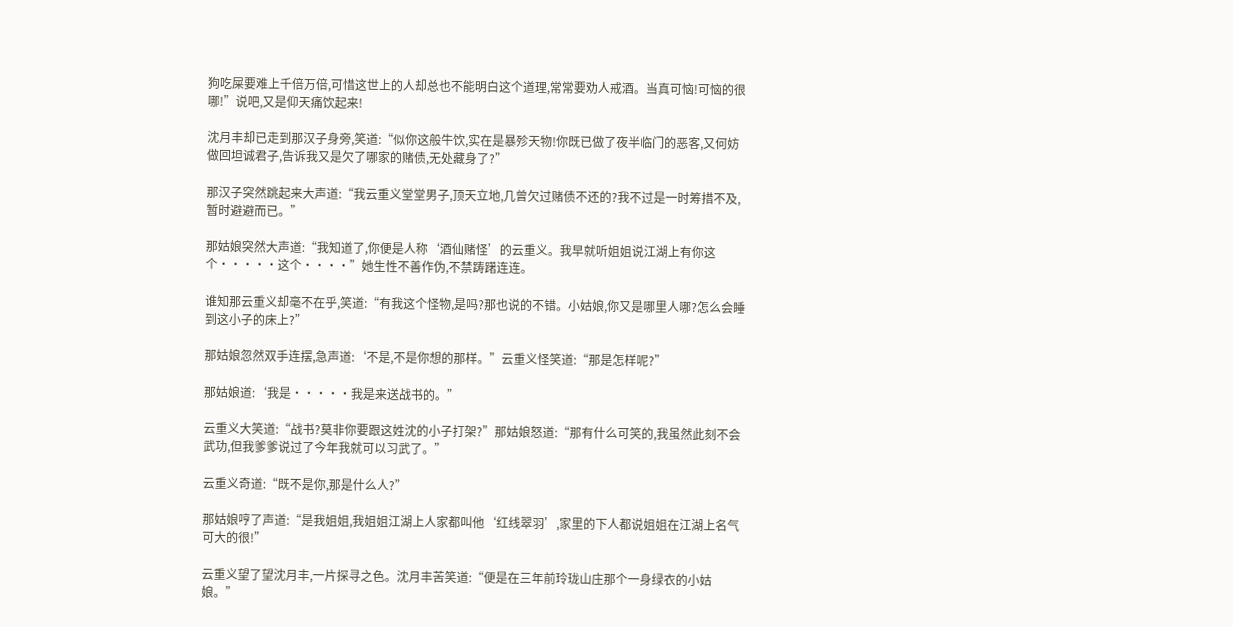狗吃屎要难上千倍万倍,可惜这世上的人却总也不能明白这个道理,常常要劝人戒酒。当真可恼!可恼的很哪!”说吧,又是仰天痛饮起来!

沈月丰却已走到那汉子身旁,笑道:“似你这般牛饮,实在是暴殄天物!你既已做了夜半临门的恶客,又何妨做回坦诚君子,告诉我又是欠了哪家的赌债,无处藏身了?”

那汉子突然跳起来大声道:“我云重义堂堂男子,顶天立地,几曾欠过赌债不还的?我不过是一时筹措不及,暂时避避而已。”

那姑娘突然大声道:“我知道了,你便是人称‘酒仙赌怪’的云重义。我早就听姐姐说江湖上有你这个·····这个····”她生性不善作伪,不禁踌躇连连。

谁知那云重义却毫不在乎,笑道:“有我这个怪物,是吗?那也说的不错。小姑娘,你又是哪里人哪?怎么会睡到这小子的床上?”

那姑娘忽然双手连摆,急声道:‘不是,不是你想的那样。”云重义怪笑道:“那是怎样呢?”

那姑娘道:‘我是·····我是来送战书的。”

云重义大笑道:“战书?莫非你要跟这姓沈的小子打架?”那姑娘怒道:“那有什么可笑的,我虽然此刻不会武功,但我爹爹说过了今年我就可以习武了。”

云重义奇道:“既不是你,那是什么人?”

那姑娘哼了声道:“是我姐姐,我姐姐江湖上人家都叫他‘红线翠羽’,家里的下人都说姐姐在江湖上名气可大的很!”

云重义望了望沈月丰,一片探寻之色。沈月丰苦笑道:“便是在三年前玲珑山庄那个一身绿衣的小姑娘。”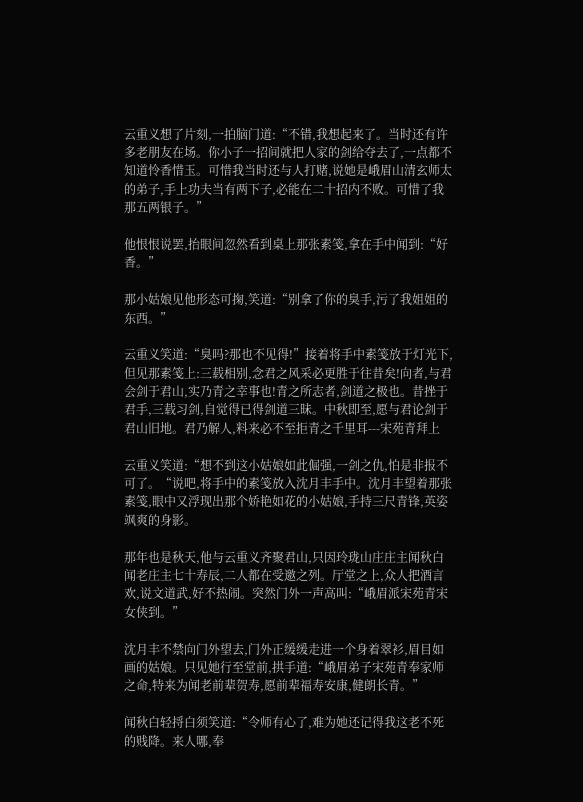云重义想了片刻,一拍脑门道:“不错,我想起来了。当时还有许多老朋友在场。你小子一招间就把人家的剑给夺去了,一点都不知道怜香惜玉。可惜我当时还与人打赌,说她是峨眉山清玄师太的弟子,手上功夫当有两下子,必能在二十招内不败。可惜了我那五两银子。”

他恨恨说罢,抬眼间忽然看到桌上那张素笺,拿在手中闻到:“好香。”

那小姑娘见他形态可掬,笑道:“别拿了你的臭手,污了我姐姐的东西。”

云重义笑道:“臭吗?那也不见得!”接着将手中素笺放于灯光下,但见那素笺上:三载相别,念君之风采必更胜于往昔矣!向者,与君会剑于君山,实乃青之幸事也!青之所志者,剑道之极也。昔挫于君手,三载习剑,自觉得已得剑道三昧。中秋即至,愿与君论剑于君山旧地。君乃解人,料来必不至拒青之千里耳---宋苑青拜上

云重义笑道:“想不到这小姑娘如此倔强,一剑之仇,怕是非报不可了。“说吧,将手中的素笺放入沈月丰手中。沈月丰望着那张素笺,眼中又浮现出那个娇艳如花的小姑娘,手持三尺青锋,英姿飒爽的身影。

那年也是秋天,他与云重义齐聚君山,只因玲珑山庄庄主闻秋白闻老庄主七十寿辰,二人都在受邀之列。厅堂之上,众人把酒言欢,说文道武,好不热闹。突然门外一声高叫:“峨眉派宋苑青宋女侠到。”

沈月丰不禁向门外望去,门外正缓缓走进一个身着翠衫,眉目如画的姑娘。只见她行至堂前,拱手道:“峨眉弟子宋苑青奉家师之命,特来为闻老前辈贺寿,愿前辈福寿安康,健朗长青。”

闻秋白轻捋白须笑道:“令师有心了,难为她还记得我这老不死的贱降。来人哪,奉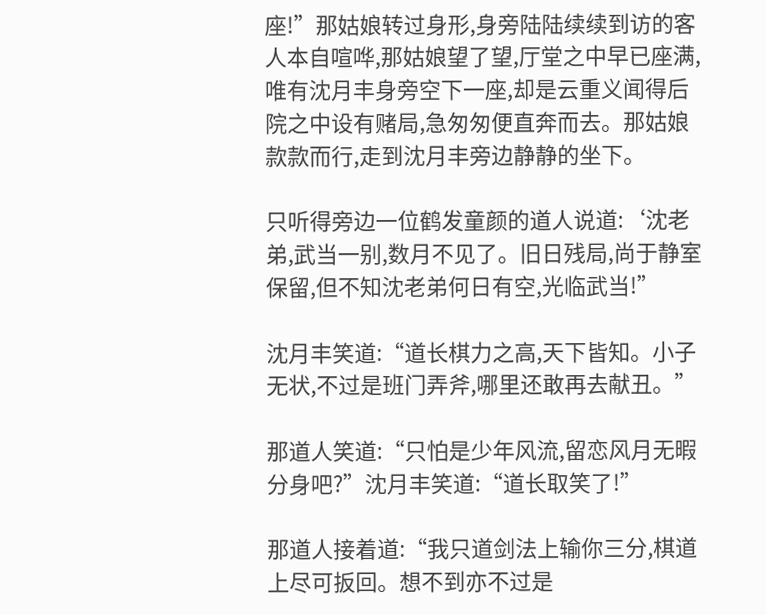座!”那姑娘转过身形,身旁陆陆续续到访的客人本自喧哗,那姑娘望了望,厅堂之中早已座满,唯有沈月丰身旁空下一座,却是云重义闻得后院之中设有赌局,急匆匆便直奔而去。那姑娘款款而行,走到沈月丰旁边静静的坐下。

只听得旁边一位鹤发童颜的道人说道:‘沈老弟,武当一别,数月不见了。旧日残局,尚于静室保留,但不知沈老弟何日有空,光临武当!”

沈月丰笑道:“道长棋力之高,天下皆知。小子无状,不过是班门弄斧,哪里还敢再去献丑。”

那道人笑道:“只怕是少年风流,留恋风月无暇分身吧?”沈月丰笑道:“道长取笑了!”

那道人接着道:“我只道剑法上输你三分,棋道上尽可扳回。想不到亦不过是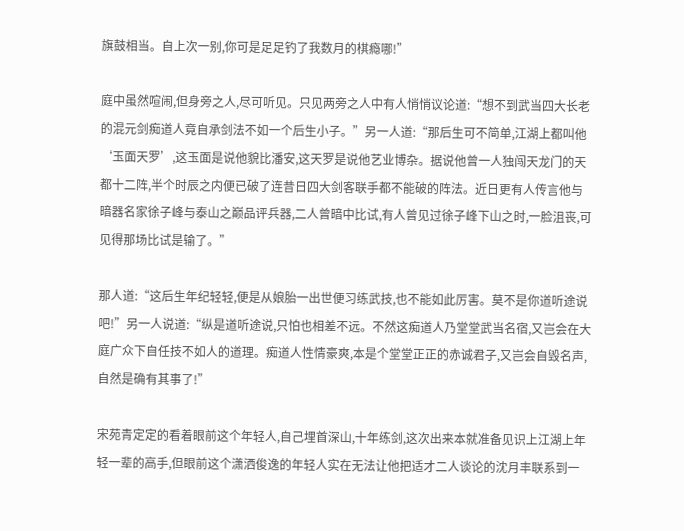旗鼓相当。自上次一别,你可是足足钓了我数月的棋瘾哪!”

庭中虽然喧闹,但身旁之人,尽可听见。只见两旁之人中有人悄悄议论道:“想不到武当四大长老的混元剑痴道人竟自承剑法不如一个后生小子。”另一人道:“那后生可不简单,江湖上都叫他‘玉面天罗’,这玉面是说他貌比潘安,这天罗是说他艺业博杂。据说他曾一人独闯天龙门的天都十二阵,半个时辰之内便已破了连昔日四大剑客联手都不能破的阵法。近日更有人传言他与暗器名家徐子峰与泰山之巅品评兵器,二人曾暗中比试,有人曾见过徐子峰下山之时,一脸沮丧,可见得那场比试是输了。”

那人道:“这后生年纪轻轻,便是从娘胎一出世便习练武技,也不能如此厉害。莫不是你道听途说吧!”另一人说道:“纵是道听途说,只怕也相差不远。不然这痴道人乃堂堂武当名宿,又岂会在大庭广众下自任技不如人的道理。痴道人性情豪爽,本是个堂堂正正的赤诚君子,又岂会自毁名声,自然是确有其事了!”

宋苑青定定的看着眼前这个年轻人,自己埋首深山,十年练剑,这次出来本就准备见识上江湖上年轻一辈的高手,但眼前这个潇洒俊逸的年轻人实在无法让他把适才二人谈论的沈月丰联系到一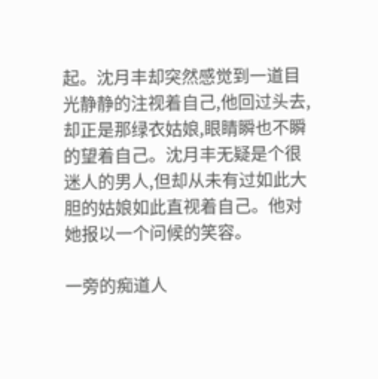起。沈月丰却突然感觉到一道目光静静的注视着自己,他回过头去,却正是那绿衣姑娘,眼睛瞬也不瞬的望着自己。沈月丰无疑是个很迷人的男人,但却从未有过如此大胆的姑娘如此直视着自己。他对她报以一个问候的笑容。

一旁的痴道人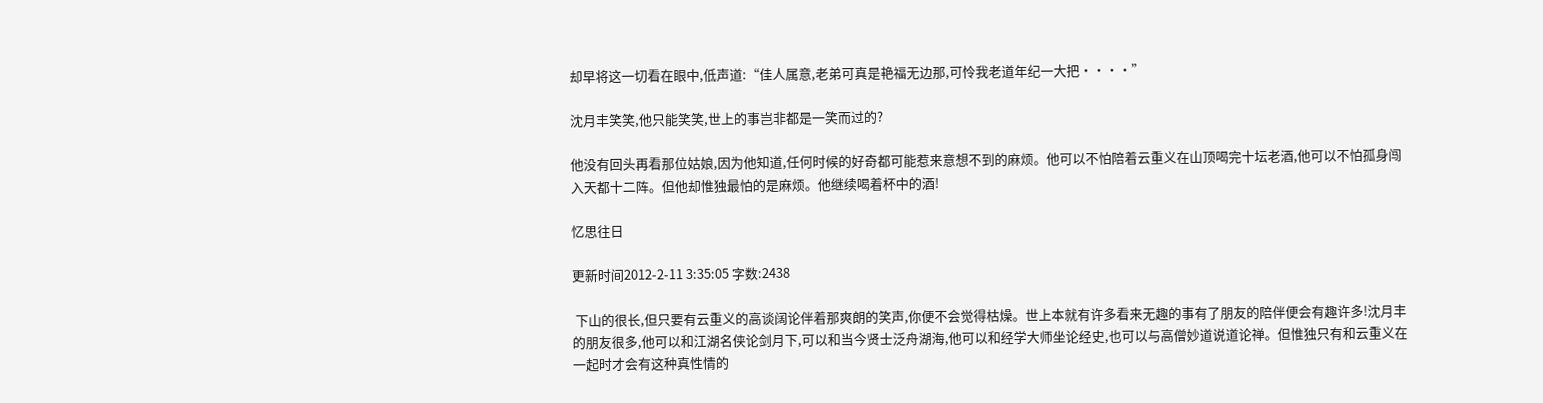却早将这一切看在眼中,低声道:“佳人属意,老弟可真是艳福无边那,可怜我老道年纪一大把····”

沈月丰笑笑,他只能笑笑,世上的事岂非都是一笑而过的?

他没有回头再看那位姑娘,因为他知道,任何时候的好奇都可能惹来意想不到的麻烦。他可以不怕陪着云重义在山顶喝完十坛老酒,他可以不怕孤身闯入天都十二阵。但他却惟独最怕的是麻烦。他继续喝着杯中的酒!

忆思往日

更新时间2012-2-11 3:35:05 字数:2438

 下山的很长,但只要有云重义的高谈阔论伴着那爽朗的笑声,你便不会觉得枯燥。世上本就有许多看来无趣的事有了朋友的陪伴便会有趣许多!沈月丰的朋友很多,他可以和江湖名侠论剑月下,可以和当今贤士泛舟湖海,他可以和经学大师坐论经史,也可以与高僧妙道说道论禅。但惟独只有和云重义在一起时才会有这种真性情的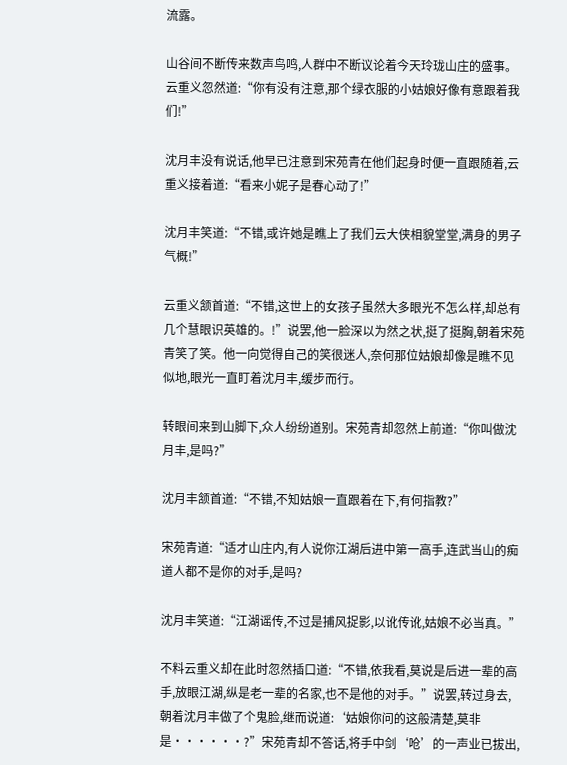流露。

山谷间不断传来数声鸟鸣,人群中不断议论着今天玲珑山庄的盛事。云重义忽然道:“你有没有注意,那个绿衣服的小姑娘好像有意跟着我们!”

沈月丰没有说话,他早已注意到宋苑青在他们起身时便一直跟随着,云重义接着道:“看来小妮子是春心动了!”

沈月丰笑道:“不错,或许她是瞧上了我们云大侠相貌堂堂,满身的男子气概!”

云重义颔首道:“不错,这世上的女孩子虽然大多眼光不怎么样,却总有几个慧眼识英雄的。!”说罢,他一脸深以为然之状,挺了挺胸,朝着宋苑青笑了笑。他一向觉得自己的笑很迷人,奈何那位姑娘却像是瞧不见似地,眼光一直盯着沈月丰,缓步而行。

转眼间来到山脚下,众人纷纷道别。宋苑青却忽然上前道:“你叫做沈月丰,是吗?”

沈月丰颔首道:“不错,不知姑娘一直跟着在下,有何指教?”

宋苑青道:“适才山庄内,有人说你江湖后进中第一高手,连武当山的痴道人都不是你的对手,是吗?

沈月丰笑道:“江湖谣传,不过是捕风捉影,以讹传讹,姑娘不必当真。”

不料云重义却在此时忽然插口道:“不错,依我看,莫说是后进一辈的高手,放眼江湖,纵是老一辈的名家,也不是他的对手。”说罢,转过身去,朝着沈月丰做了个鬼脸,继而说道:‘姑娘你问的这般清楚,莫非是······?”宋苑青却不答话,将手中剑‘呛’的一声业已拔出,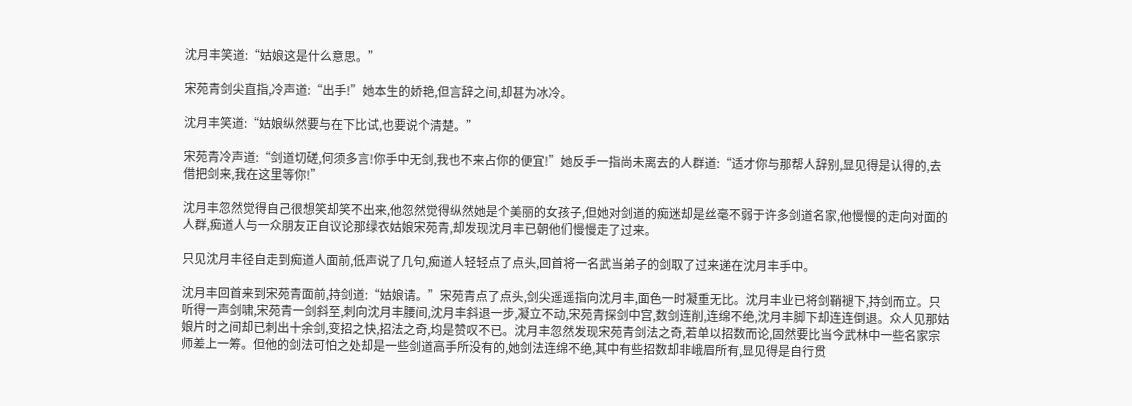沈月丰笑道:“姑娘这是什么意思。”

宋苑青剑尖直指,冷声道:“出手!”她本生的娇艳,但言辞之间,却甚为冰冷。

沈月丰笑道:“姑娘纵然要与在下比试,也要说个清楚。”

宋苑青冷声道:“剑道切磋,何须多言!你手中无剑,我也不来占你的便宜!”她反手一指尚未离去的人群道:“适才你与那帮人辞别,显见得是认得的,去借把剑来,我在这里等你!”

沈月丰忽然觉得自己很想笑却笑不出来,他忽然觉得纵然她是个美丽的女孩子,但她对剑道的痴迷却是丝毫不弱于许多剑道名家,他慢慢的走向对面的人群,痴道人与一众朋友正自议论那绿衣姑娘宋苑青,却发现沈月丰已朝他们慢慢走了过来。

只见沈月丰径自走到痴道人面前,低声说了几句,痴道人轻轻点了点头,回首将一名武当弟子的剑取了过来递在沈月丰手中。

沈月丰回首来到宋苑青面前,持剑道:“姑娘请。”宋苑青点了点头,剑尖遥遥指向沈月丰,面色一时凝重无比。沈月丰业已将剑鞘褪下,持剑而立。只听得一声剑啸,宋苑青一剑斜至,刺向沈月丰腰间,沈月丰斜退一步,凝立不动,宋苑青探剑中宫,数剑连削,连绵不绝,沈月丰脚下却连连倒退。众人见那姑娘片时之间却已刺出十余剑,变招之快,招法之奇,均是赞叹不已。沈月丰忽然发现宋苑青剑法之奇,若单以招数而论,固然要比当今武林中一些名家宗师差上一筹。但他的剑法可怕之处却是一些剑道高手所没有的,她剑法连绵不绝,其中有些招数却非峨眉所有,显见得是自行贯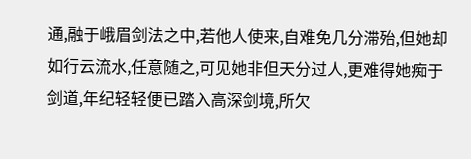通,融于峨眉剑法之中,若他人使来,自难免几分滞殆,但她却如行云流水,任意随之,可见她非但天分过人,更难得她痴于剑道,年纪轻轻便已踏入高深剑境,所欠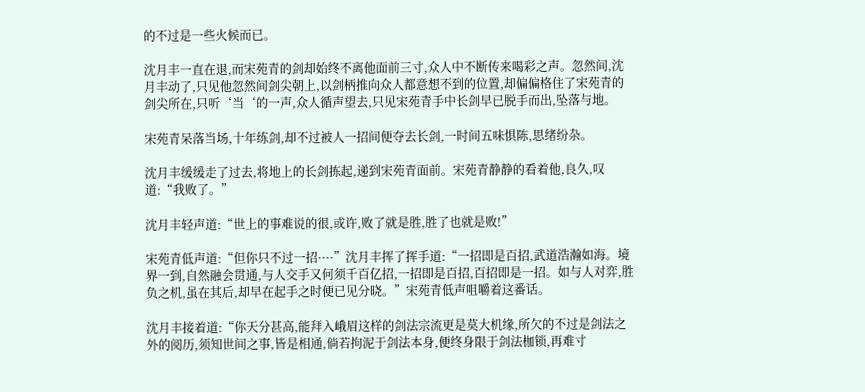的不过是一些火候而已。

沈月丰一直在退,而宋苑青的剑却始终不离他面前三寸,众人中不断传来喝彩之声。忽然间,沈月丰动了,只见他忽然间剑尖朝上,以剑柄推向众人都意想不到的位置,却偏偏格住了宋苑青的剑尖所在,只听‘当‘的一声,众人循声望去,只见宋苑青手中长剑早已脱手而出,坠落与地。

宋苑青呆落当场,十年练剑,却不过被人一招间便夺去长剑,一时间五味惧陈,思绪纷杂。

沈月丰缓缓走了过去,将地上的长剑拣起,递到宋苑青面前。宋苑青静静的看着他,良久,叹道:“我败了。”

沈月丰轻声道:“世上的事难说的很,或许,败了就是胜,胜了也就是败!”

宋苑青低声道:“但你只不过一招····”沈月丰挥了挥手道:“一招即是百招,武道浩瀚如海。境界一到,自然融会贯通,与人交手又何须千百亿招,一招即是百招,百招即是一招。如与人对弈,胜负之机,虽在其后,却早在起手之时便已见分晓。”宋苑青低声咀嚼着这番话。

沈月丰接着道:“你天分甚高,能拜入峨眉这样的剑法宗流更是莫大机缘,所欠的不过是剑法之外的阅历,须知世间之事,皆是相通,倘若拘泥于剑法本身,便终身限于剑法枷锁,再难寸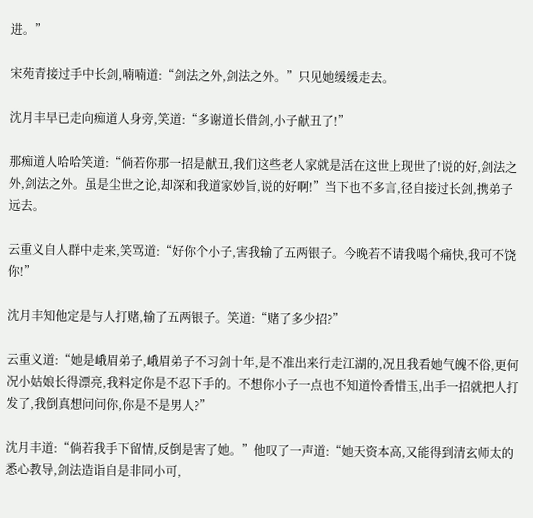进。”

宋苑青接过手中长剑,喃喃道:“剑法之外,剑法之外。”只见她缓缓走去。

沈月丰早已走向痴道人身旁,笑道:“多谢道长借剑,小子献丑了!”

那痴道人哈哈笑道:“倘若你那一招是献丑,我们这些老人家就是活在这世上现世了!说的好,剑法之外,剑法之外。虽是尘世之论,却深和我道家妙旨,说的好啊!”当下也不多言,径自接过长剑,携弟子远去。

云重义自人群中走来,笑骂道:“好你个小子,害我输了五两银子。今晚若不请我喝个痛快,我可不饶你!”

沈月丰知他定是与人打赌,输了五两银子。笑道:“赌了多少招?”

云重义道:“她是峨眉弟子,峨眉弟子不习剑十年,是不准出来行走江湖的,况且我看她气魄不俗,更何况小姑娘长得漂亮,我料定你是不忍下手的。不想你小子一点也不知道怜香惜玉,出手一招就把人打发了,我倒真想问问你,你是不是男人?”

沈月丰道:“倘若我手下留情,反倒是害了她。”他叹了一声道:“她天资本高,又能得到清玄师太的悉心教导,剑法造诣自是非同小可,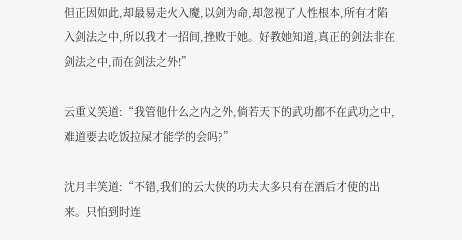但正因如此,却最易走火入魔,以剑为命,却忽视了人性根本,所有才陷入剑法之中,所以我才一招间,挫败于她。好教她知道,真正的剑法非在剑法之中,而在剑法之外!”

云重义笑道:“我管他什么之内之外,倘若天下的武功都不在武功之中,难道要去吃饭拉屎才能学的会吗?”

沈月丰笑道:“不错,我们的云大侠的功夫大多只有在酒后才使的出来。只怕到时连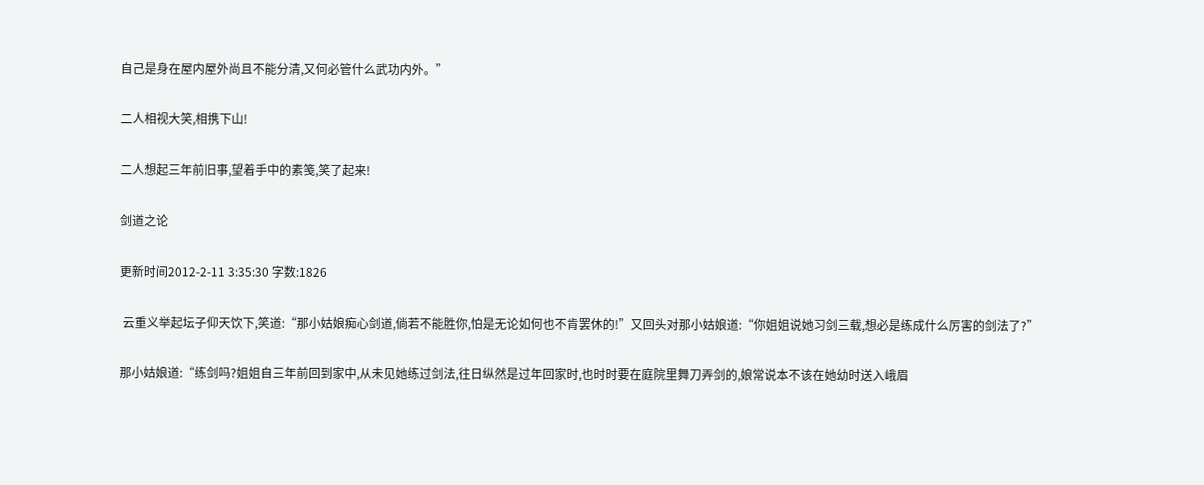自己是身在屋内屋外尚且不能分清,又何必管什么武功内外。”

二人相视大笑,相携下山!

二人想起三年前旧事,望着手中的素笺,笑了起来!

剑道之论

更新时间2012-2-11 3:35:30 字数:1826

 云重义举起坛子仰天饮下,笑道:“那小姑娘痴心剑道,倘若不能胜你,怕是无论如何也不肯罢休的!”又回头对那小姑娘道:“你姐姐说她习剑三载,想必是练成什么厉害的剑法了?”

那小姑娘道:“练剑吗?姐姐自三年前回到家中,从未见她练过剑法,往日纵然是过年回家时,也时时要在庭院里舞刀弄剑的,娘常说本不该在她幼时送入峨眉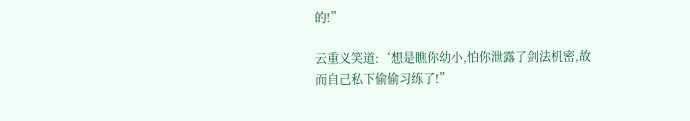的!”

云重义笑道:‘想是瞧你幼小,怕你泄露了剑法机密,故而自己私下偷偷习练了!”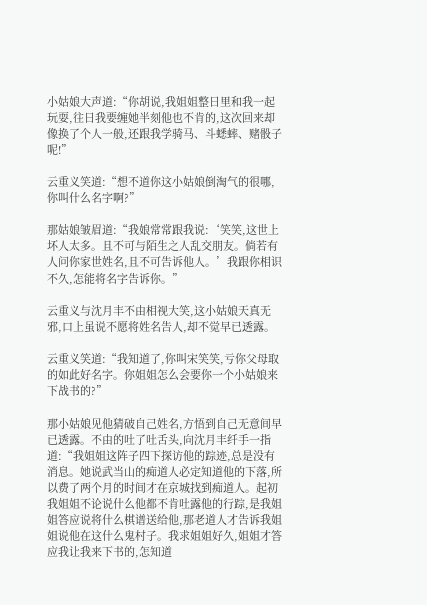小姑娘大声道:“你胡说,我姐姐整日里和我一起玩耍,往日我要缠她半刻他也不肯的,这次回来却像换了个人一般,还跟我学骑马、斗蟋蟀、赌骰子呢!”

云重义笑道:“想不道你这小姑娘倒淘气的很哪,你叫什么名字啊?”

那姑娘皱眉道:“我娘常常跟我说:‘笑笑,这世上坏人太多。且不可与陌生之人乱交朋友。倘若有人问你家世姓名,且不可告诉他人。’我跟你相识不久,怎能将名字告诉你。”

云重义与沈月丰不由相视大笑,这小姑娘天真无邪,口上虽说不愿将姓名告人,却不觉早已透露。

云重义笑道:“我知道了,你叫宋笑笑,亏你父母取的如此好名字。你姐姐怎么会要你一个小姑娘来下战书的?”

那小姑娘见他猜破自己姓名,方悟到自己无意间早已透露。不由的吐了吐舌头,向沈月丰纤手一指道:“我姐姐这阵子四下探访他的踪迹,总是没有消息。她说武当山的痴道人必定知道他的下落,所以费了两个月的时间才在京城找到痴道人。起初我姐姐不论说什么他都不肯吐露他的行踪,是我姐姐答应说将什么棋谱送给他,那老道人才告诉我姐姐说他在这什么鬼村子。我求姐姐好久,姐姐才答应我让我来下书的,怎知道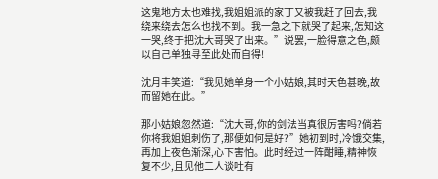这鬼地方太也难找,我姐姐派的家丁又被我赶了回去,我绕来绕去怎么也找不到。我一急之下就哭了起来,怎知这一哭,终于把沈大哥哭了出来。”说罢,一脸得意之色,颇以自己单独寻至此处而自得!

沈月丰笑道:“我见她单身一个小姑娘,其时天色甚晚,故而留她在此。”

那小姑娘忽然道:“沈大哥,你的剑法当真很厉害吗?倘若你将我姐姐刺伤了,那便如何是好?”她初到时,冷饿交集,再加上夜色渐深,心下害怕。此时经过一阵酣睡,精神恢复不少,且见他二人谈吐有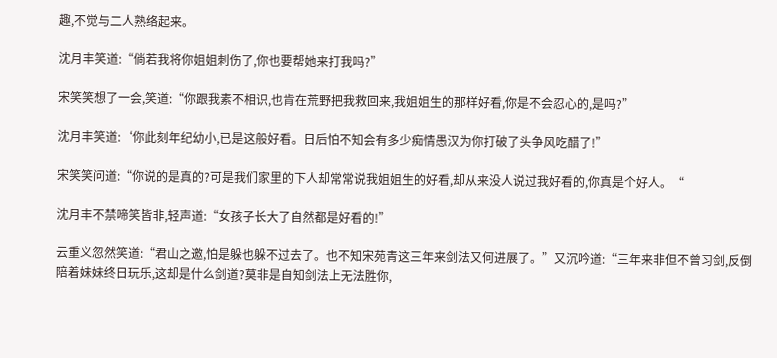趣,不觉与二人熟络起来。

沈月丰笑道:“倘若我将你姐姐刺伤了,你也要帮她来打我吗?”

宋笑笑想了一会,笑道:“你跟我素不相识,也肯在荒野把我救回来,我姐姐生的那样好看,你是不会忍心的,是吗?”

沈月丰笑道:‘你此刻年纪幼小,已是这般好看。日后怕不知会有多少痴情愚汉为你打破了头争风吃醋了!”

宋笑笑问道:“你说的是真的?可是我们家里的下人却常常说我姐姐生的好看,却从来没人说过我好看的,你真是个好人。“

沈月丰不禁啼笑皆非,轻声道:“女孩子长大了自然都是好看的!”

云重义忽然笑道:“君山之邀,怕是躲也躲不过去了。也不知宋苑青这三年来剑法又何进展了。”又沉吟道:“三年来非但不曾习剑,反倒陪着妹妹终日玩乐,这却是什么剑道?莫非是自知剑法上无法胜你,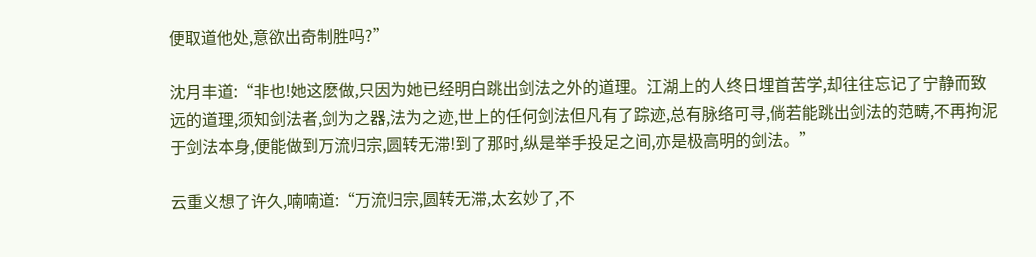便取道他处,意欲出奇制胜吗?”

沈月丰道:“非也!她这麽做,只因为她已经明白跳出剑法之外的道理。江湖上的人终日埋首苦学,却往往忘记了宁静而致远的道理,须知剑法者,剑为之器,法为之迹,世上的任何剑法但凡有了踪迹,总有脉络可寻,倘若能跳出剑法的范畴,不再拘泥于剑法本身,便能做到万流归宗,圆转无滞!到了那时,纵是举手投足之间,亦是极高明的剑法。”

云重义想了许久,喃喃道:“万流归宗,圆转无滞,太玄妙了,不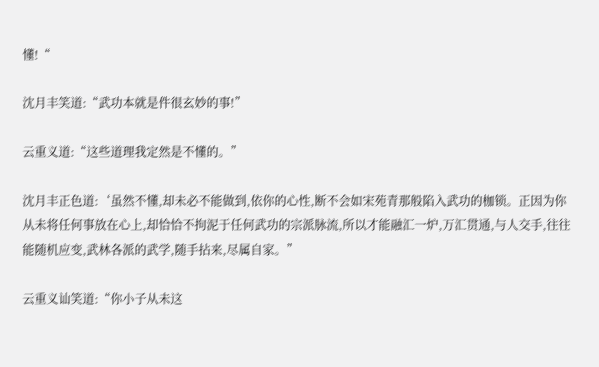懂!“

沈月丰笑道:“武功本就是件很玄妙的事!”

云重义道:“这些道理我定然是不懂的。”

沈月丰正色道:‘虽然不懂,却未必不能做到,依你的心性,断不会如宋苑青那般陷入武功的枷锁。正因为你从未将任何事放在心上,却恰恰不拘泥于任何武功的宗派脉流,所以才能融汇一炉,万汇贯通,与人交手,往往能随机应变,武林各派的武学,随手拈来,尽属自家。”

云重义讪笑道:“你小子从未这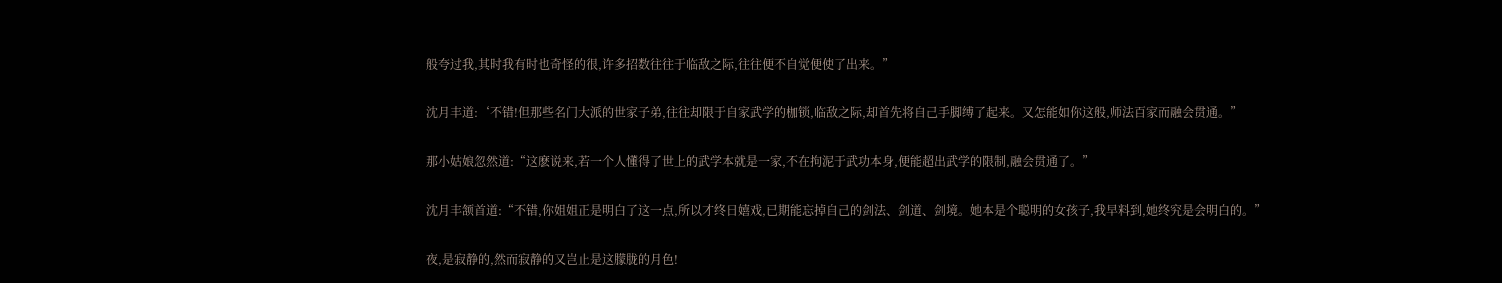般夸过我,其时我有时也奇怪的很,许多招数往往于临敌之际,往往便不自觉便使了出来。”

沈月丰道:‘不错!但那些名门大派的世家子弟,往往却限于自家武学的枷锁,临敌之际,却首先将自己手脚缚了起来。又怎能如你这般,师法百家而融会贯通。”

那小姑娘忽然道:“这麽说来,若一个人懂得了世上的武学本就是一家,不在拘泥于武功本身,便能超出武学的限制,融会贯通了。”

沈月丰颔首道:“不错,你姐姐正是明白了这一点,所以才终日嬉戏,已期能忘掉自己的剑法、剑道、剑境。她本是个聪明的女孩子,我早料到,她终究是会明白的。”

夜,是寂静的,然而寂静的又岂止是这朦胧的月色!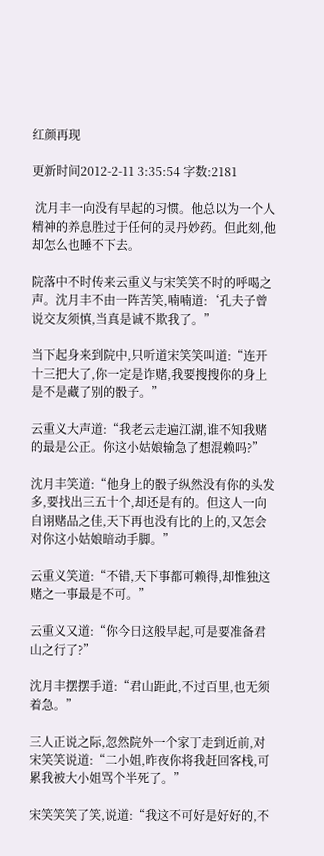红颜再现

更新时间2012-2-11 3:35:54 字数:2181

 沈月丰一向没有早起的习惯。他总以为一个人精神的养息胜过于任何的灵丹妙药。但此刻,他却怎么也睡不下去。

院落中不时传来云重义与宋笑笑不时的呼喝之声。沈月丰不由一阵苦笑,喃喃道:‘孔夫子曾说交友须慎,当真是诚不欺我了。”

当下起身来到院中,只听道宋笑笑叫道:“连开十三把大了,你一定是诈赌,我要搜搜你的身上是不是藏了别的骰子。”

云重义大声道:“我老云走遍江湖,谁不知我赌的最是公正。你这小姑娘输急了想混赖吗?”

沈月丰笑道:“他身上的骰子纵然没有你的头发多,要找出三五十个,却还是有的。但这人一向自诩赌品之佳,天下再也没有比的上的,又怎会对你这小姑娘暗动手脚。”

云重义笑道:“不错,天下事都可赖得,却惟独这赌之一事最是不可。”

云重义又道:“你今日这般早起,可是要准备君山之行了?”

沈月丰摆摆手道:“君山距此,不过百里,也无须着急。”

三人正说之际,忽然院外一个家丁走到近前,对宋笑笑说道:“二小姐,昨夜你将我赶回客栈,可累我被大小姐骂个半死了。”

宋笑笑笑了笑,说道:“我这不可好是好好的,不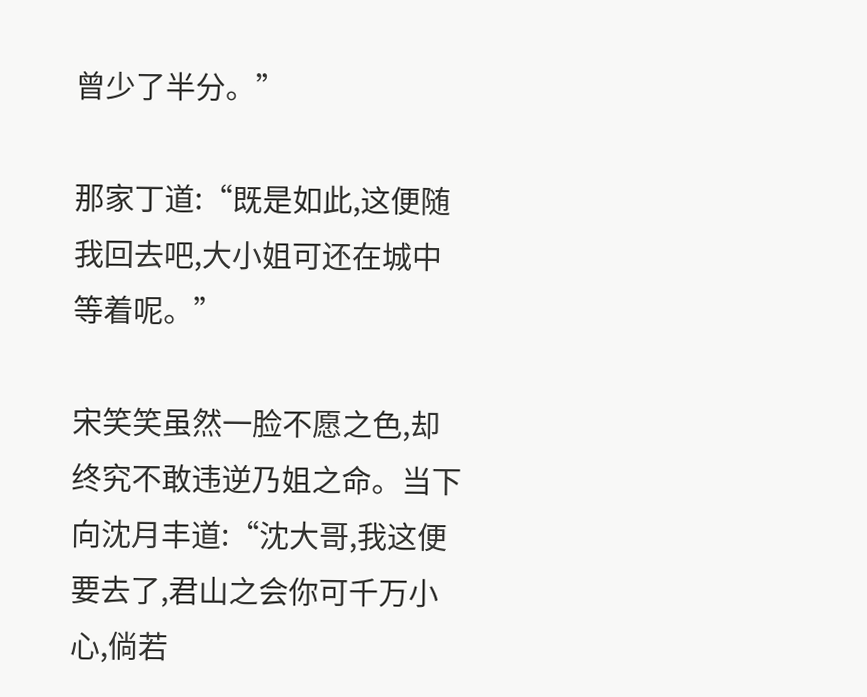曾少了半分。”

那家丁道:“既是如此,这便随我回去吧,大小姐可还在城中等着呢。”

宋笑笑虽然一脸不愿之色,却终究不敢违逆乃姐之命。当下向沈月丰道:“沈大哥,我这便要去了,君山之会你可千万小心,倘若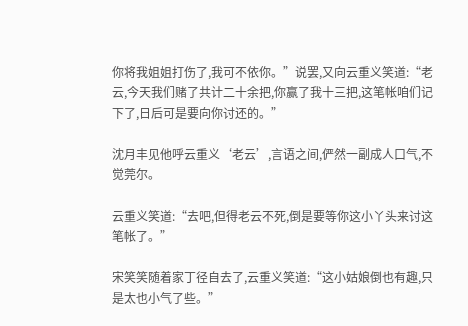你将我姐姐打伤了,我可不依你。”说罢,又向云重义笑道:“老云,今天我们赌了共计二十余把,你赢了我十三把,这笔帐咱们记下了,日后可是要向你讨还的。”

沈月丰见他呼云重义‘老云’,言语之间,俨然一副成人口气,不觉莞尔。

云重义笑道:“去吧,但得老云不死,倒是要等你这小丫头来讨这笔帐了。”

宋笑笑随着家丁径自去了,云重义笑道:“这小姑娘倒也有趣,只是太也小气了些。”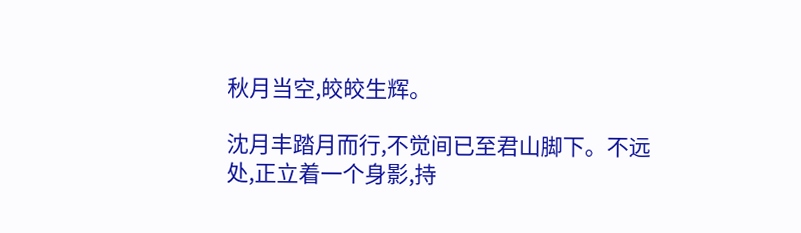秋月当空,皎皎生辉。

沈月丰踏月而行,不觉间已至君山脚下。不远处,正立着一个身影,持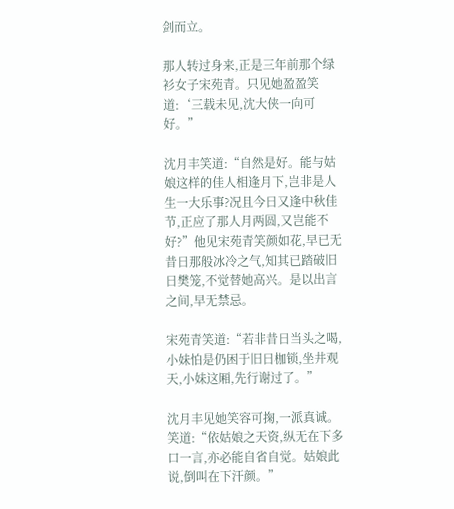剑而立。

那人转过身来,正是三年前那个绿衫女子宋苑青。只见她盈盈笑道:‘三载未见,沈大侠一向可好。”

沈月丰笑道:“自然是好。能与姑娘这样的佳人相逢月下,岂非是人生一大乐事?况且今日又逢中秋佳节,正应了那人月两圆,又岂能不好?”他见宋苑青笑颜如花,早已无昔日那般冰冷之气,知其已踏破旧日樊笼,不觉替她高兴。是以出言之间,早无禁忌。

宋苑青笑道:“若非昔日当头之喝,小妹怕是仍困于旧日枷锁,坐井观天,小妹这厢,先行谢过了。”

沈月丰见她笑容可掬,一派真诚。笑道:“依姑娘之天资,纵无在下多口一言,亦必能自省自觉。姑娘此说,倒叫在下汗颜。”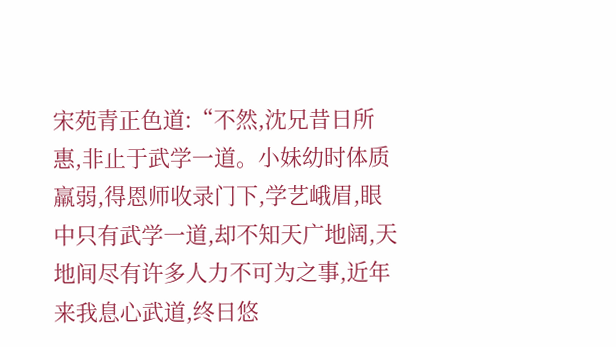宋苑青正色道:“不然,沈兄昔日所惠,非止于武学一道。小妹幼时体质羸弱,得恩师收录门下,学艺峨眉,眼中只有武学一道,却不知天广地阔,天地间尽有许多人力不可为之事,近年来我息心武道,终日悠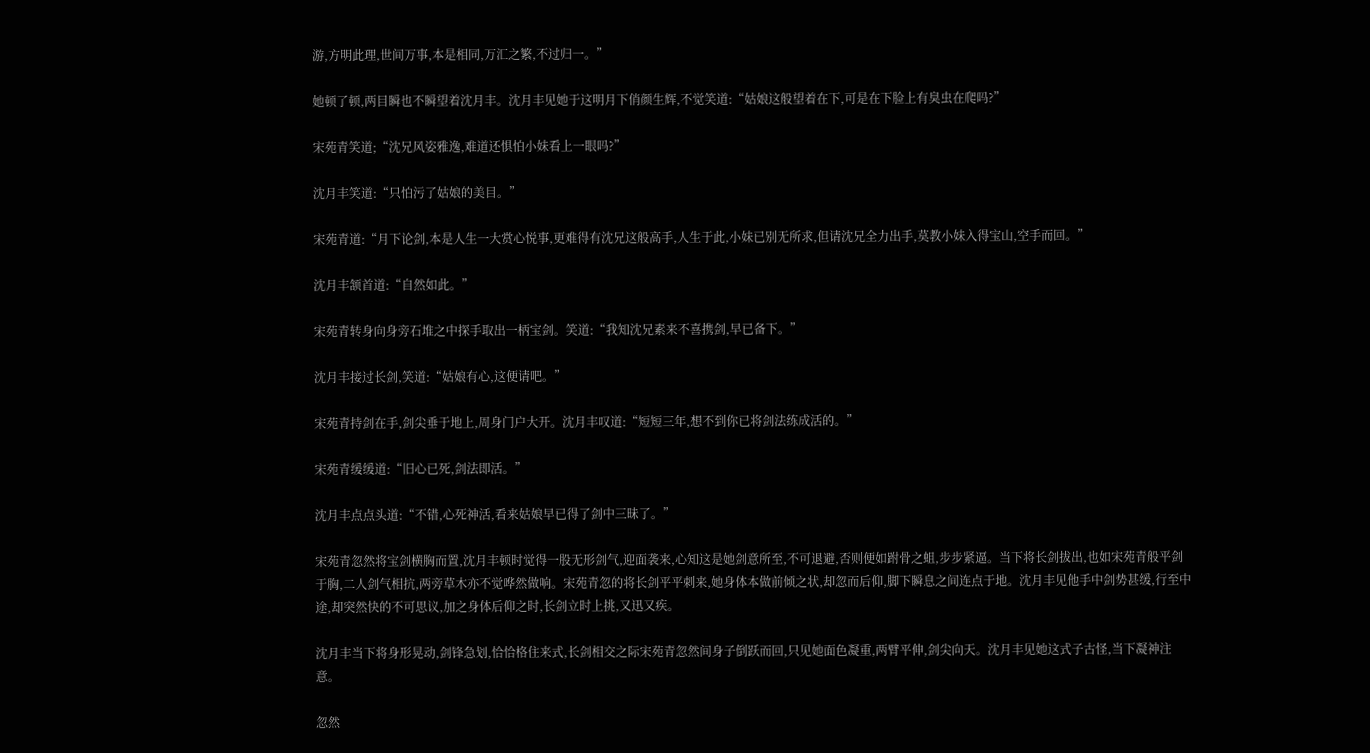游,方明此理,世间万事,本是相同,万汇之繁,不过归一。”

她顿了顿,两目瞬也不瞬望着沈月丰。沈月丰见她于这明月下俏颜生辉,不觉笑道:“姑娘这般望着在下,可是在下脸上有臭虫在爬吗?”

宋苑青笑道;“沈兄风姿雅逸,难道还惧怕小妹看上一眼吗?”

沈月丰笑道:“只怕污了姑娘的美目。”

宋苑青道:“月下论剑,本是人生一大赏心悦事,更难得有沈兄这般高手,人生于此,小妹已别无所求,但请沈兄全力出手,莫教小妹入得宝山,空手而回。”

沈月丰颔首道:“自然如此。”

宋苑青转身向身旁石堆之中探手取出一柄宝剑。笑道:“我知沈兄素来不喜携剑,早已备下。”

沈月丰接过长剑,笑道:“姑娘有心,这便请吧。”

宋苑青持剑在手,剑尖垂于地上,周身门户大开。沈月丰叹道:“短短三年,想不到你已将剑法练成活的。”

宋苑青缓缓道:“旧心已死,剑法即活。”

沈月丰点点头道:“不错,心死神活,看来姑娘早已得了剑中三昧了。”

宋苑青忽然将宝剑横胸而置,沈月丰顿时觉得一股无形剑气,迎面袭来,心知这是她剑意所至,不可退避,否则便如跗骨之蛆,步步紧逼。当下将长剑拔出,也如宋苑青般平剑于胸,二人剑气相抗,两旁草木亦不觉哗然做响。宋苑青忽的将长剑平平刺来,她身体本做前倾之状,却忽而后仰,脚下瞬息之间连点于地。沈月丰见他手中剑势甚缓,行至中途,却突然快的不可思议,加之身体后仰之时,长剑立时上挑,又迅又疾。

沈月丰当下将身形晃动,剑锋急划,恰恰格住来式,长剑相交之际宋苑青忽然间身子倒跃而回,只见她面色凝重,两臂平伸,剑尖向天。沈月丰见她这式子古怪,当下凝神注意。

忽然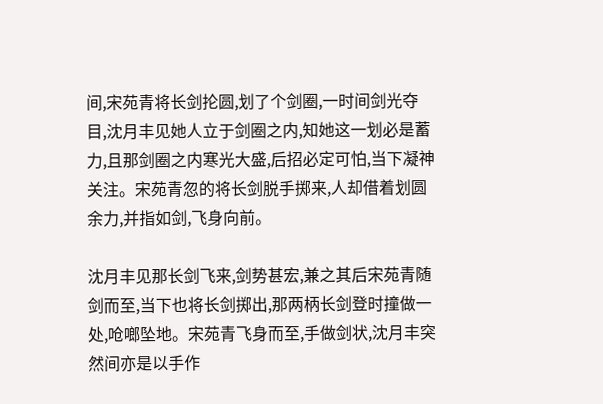间,宋苑青将长剑抡圆,划了个剑圈,一时间剑光夺目,沈月丰见她人立于剑圈之内,知她这一划必是蓄力,且那剑圈之内寒光大盛,后招必定可怕,当下凝神关注。宋苑青忽的将长剑脱手掷来,人却借着划圆余力,并指如剑,飞身向前。

沈月丰见那长剑飞来,剑势甚宏,兼之其后宋苑青随剑而至,当下也将长剑掷出,那两柄长剑登时撞做一处,呛啷坠地。宋苑青飞身而至,手做剑状,沈月丰突然间亦是以手作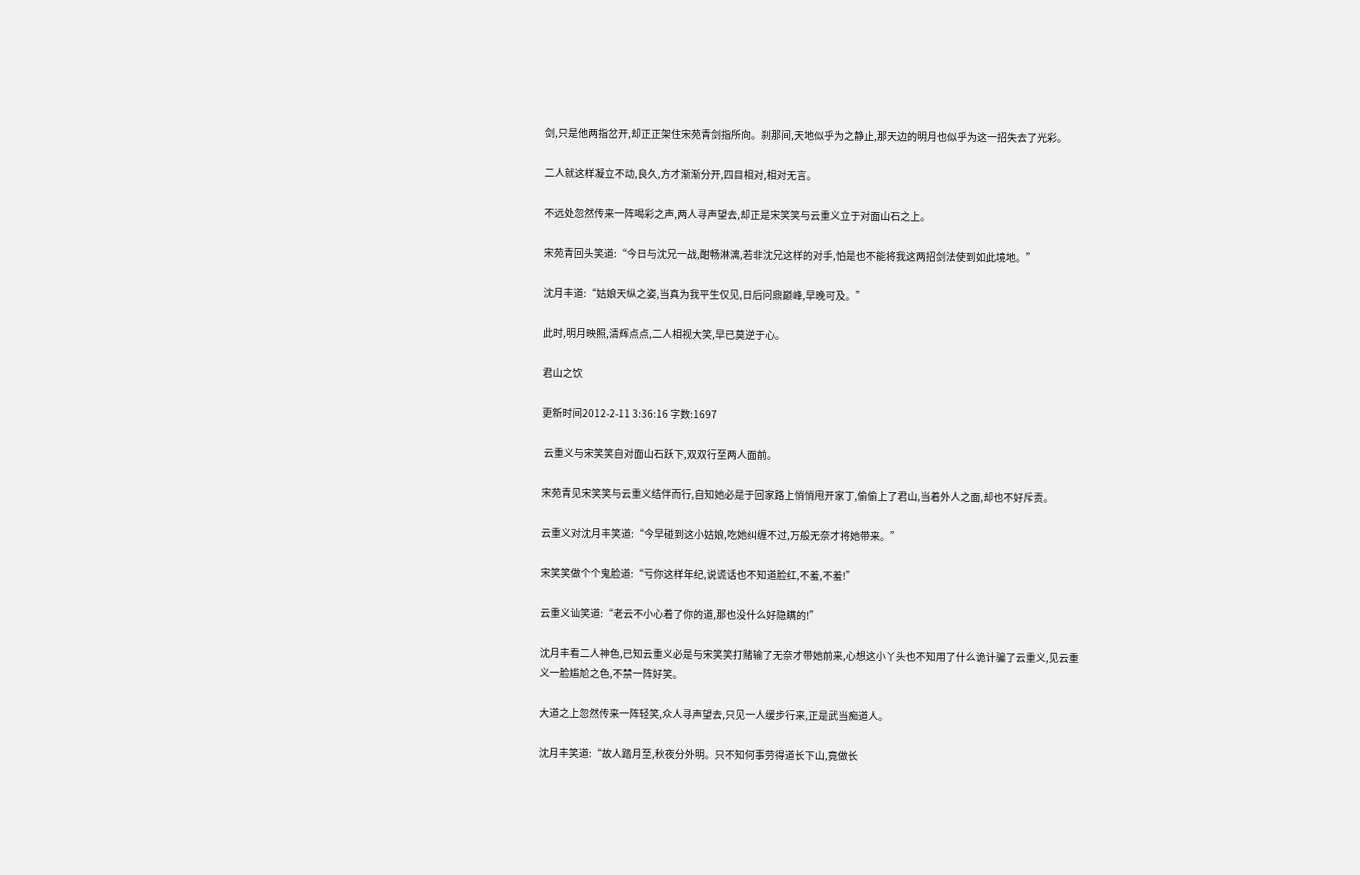剑,只是他两指岔开,却正正架住宋苑青剑指所向。刹那间,天地似乎为之静止,那天边的明月也似乎为这一招失去了光彩。

二人就这样凝立不动,良久,方才渐渐分开,四目相对,相对无言。

不远处忽然传来一阵喝彩之声,两人寻声望去,却正是宋笑笑与云重义立于对面山石之上。

宋苑青回头笑道:“今日与沈兄一战,酣畅淋漓,若非沈兄这样的对手,怕是也不能将我这两招剑法使到如此境地。”

沈月丰道:“姑娘天纵之姿,当真为我平生仅见,日后问鼎巅峰,早晚可及。”

此时,明月映照,清辉点点,二人相视大笑,早已莫逆于心。

君山之饮

更新时间2012-2-11 3:36:16 字数:1697

 云重义与宋笑笑自对面山石跃下,双双行至两人面前。

宋苑青见宋笑笑与云重义结伴而行,自知她必是于回家路上悄悄甩开家丁,偷偷上了君山,当着外人之面,却也不好斥责。

云重义对沈月丰笑道:“今早碰到这小姑娘,吃她纠缠不过,万般无奈才将她带来。”

宋笑笑做个个鬼脸道:“亏你这样年纪,说谎话也不知道脸红,不羞,不羞!”

云重义讪笑道:“老云不小心着了你的道,那也没什么好隐瞒的!”

沈月丰看二人神色,已知云重义必是与宋笑笑打赌输了无奈才带她前来,心想这小丫头也不知用了什么诡计骗了云重义,见云重义一脸尴尬之色,不禁一阵好笑。

大道之上忽然传来一阵轻笑,众人寻声望去,只见一人缓步行来,正是武当痴道人。

沈月丰笑道:“故人踏月至,秋夜分外明。只不知何事劳得道长下山,竟做长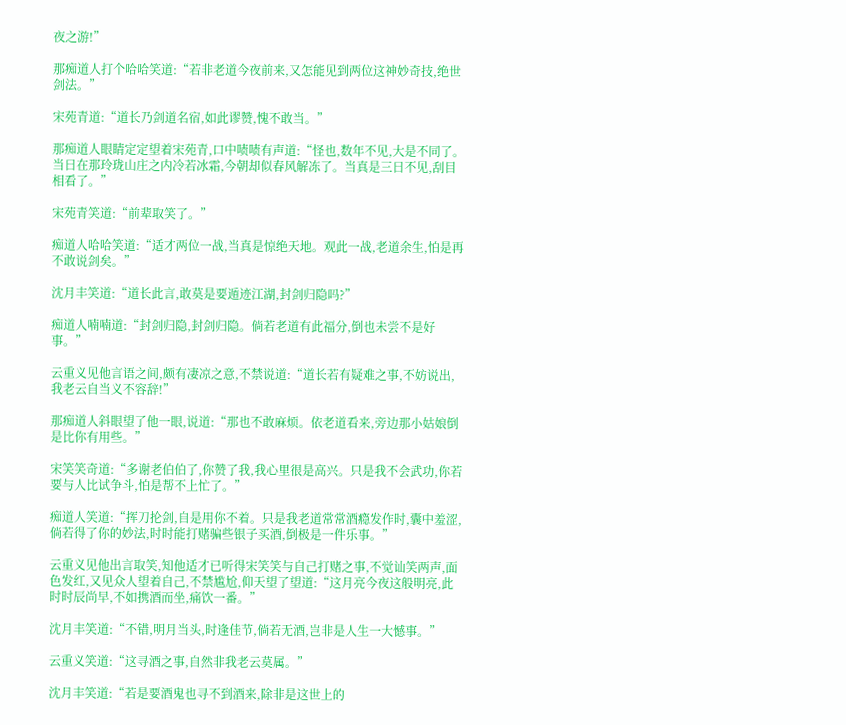夜之游!”

那痴道人打个哈哈笑道:“若非老道今夜前来,又怎能见到两位这神妙奇技,绝世剑法。”

宋苑青道:“道长乃剑道名宿,如此谬赞,愧不敢当。”

那痴道人眼睛定定望着宋苑青,口中啧啧有声道:“怪也,数年不见,大是不同了。当日在那玲珑山庄之内冷若冰霜,今朝却似春风解冻了。当真是三日不见,刮目相看了。”

宋苑青笑道:“前辈取笑了。”

痴道人哈哈笑道:“适才两位一战,当真是惊绝天地。观此一战,老道余生,怕是再不敢说剑矣。”

沈月丰笑道:“道长此言,敢莫是要遁迹江湖,封剑归隐吗?”

痴道人喃喃道:“封剑归隐,封剑归隐。倘若老道有此福分,倒也未尝不是好事。”

云重义见他言语之间,颇有凄凉之意,不禁说道:“道长若有疑难之事,不妨说出,我老云自当义不容辞!”

那痴道人斜眼望了他一眼,说道:“那也不敢麻烦。依老道看来,旁边那小姑娘倒是比你有用些。”

宋笑笑奇道:“多谢老伯伯了,你赞了我,我心里很是高兴。只是我不会武功,你若要与人比试争斗,怕是帮不上忙了。”

痴道人笑道:“挥刀抡剑,自是用你不着。只是我老道常常酒瘾发作时,囊中羞涩,倘若得了你的妙法,时时能打赌骗些银子买酒,倒极是一件乐事。”

云重义见他出言取笑,知他适才已听得宋笑笑与自己打赌之事,不觉讪笑两声,面色发红,又见众人望着自己,不禁尴尬,仰天望了望道:“这月亮今夜这般明亮,此时时辰尚早,不如携酒而坐,痛饮一番。”

沈月丰笑道:“不错,明月当头,时逢佳节,倘若无酒,岂非是人生一大憾事。”

云重义笑道:“这寻酒之事,自然非我老云莫属。”

沈月丰笑道:“若是要酒鬼也寻不到酒来,除非是这世上的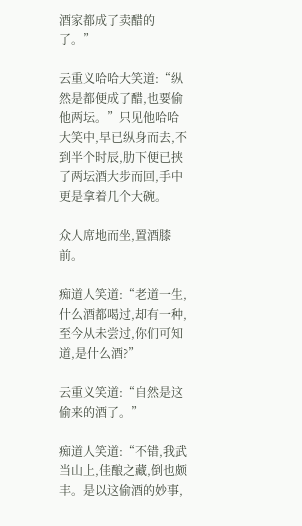酒家都成了卖醋的了。”

云重义哈哈大笑道:“纵然是都便成了醋,也要偷他两坛。”只见他哈哈大笑中,早已纵身而去,不到半个时辰,肋下便已挟了两坛酒大步而回,手中更是拿着几个大碗。

众人席地而坐,置酒膝前。

痴道人笑道:“老道一生,什么酒都喝过,却有一种,至今从未尝过,你们可知道,是什么酒?”

云重义笑道:“自然是这偷来的酒了。”

痴道人笑道:“不错,我武当山上,佳酿之藏,倒也颇丰。是以这偷酒的妙事,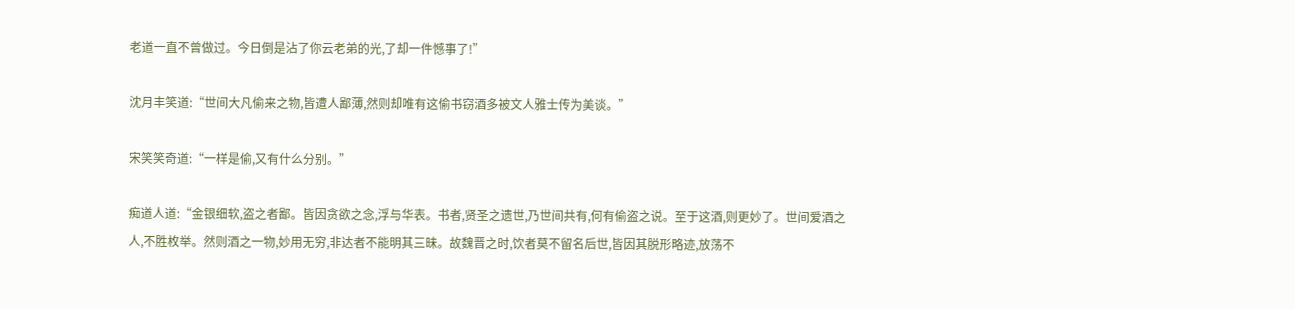老道一直不曾做过。今日倒是沾了你云老弟的光,了却一件憾事了!”

沈月丰笑道:“世间大凡偷来之物,皆遭人鄙薄,然则却唯有这偷书窃酒多被文人雅士传为美谈。”

宋笑笑奇道:“一样是偷,又有什么分别。”

痴道人道:“金银细软,盗之者鄙。皆因贪欲之念,浮与华表。书者,贤圣之遗世,乃世间共有,何有偷盗之说。至于这酒,则更妙了。世间爱酒之人,不胜枚举。然则酒之一物,妙用无穷,非达者不能明其三昧。故魏晋之时,饮者莫不留名后世,皆因其脱形略迹,放荡不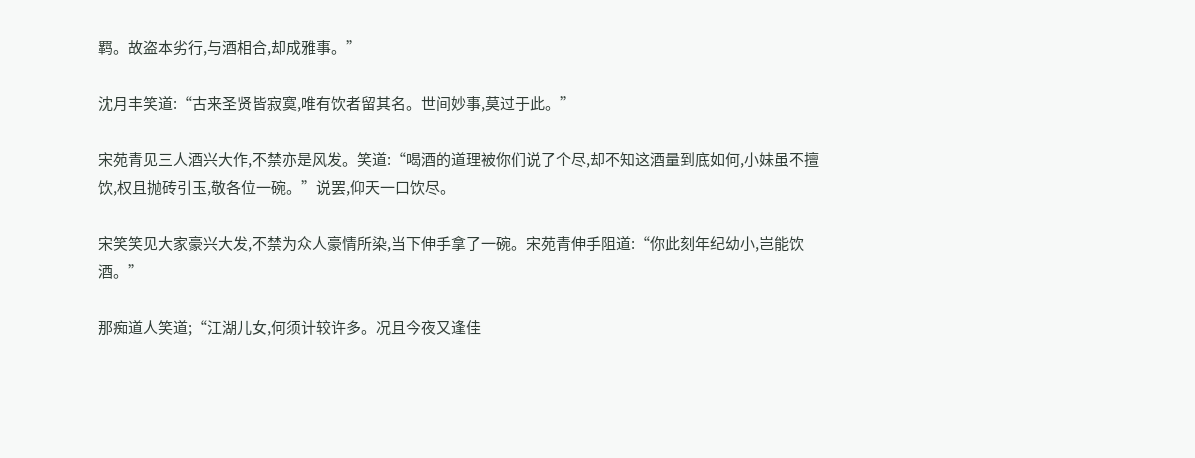羁。故盗本劣行,与酒相合,却成雅事。”

沈月丰笑道:“古来圣贤皆寂寞,唯有饮者留其名。世间妙事,莫过于此。”

宋苑青见三人酒兴大作,不禁亦是风发。笑道:“喝酒的道理被你们说了个尽,却不知这酒量到底如何,小妹虽不擅饮,权且抛砖引玉,敬各位一碗。”说罢,仰天一口饮尽。

宋笑笑见大家豪兴大发,不禁为众人豪情所染,当下伸手拿了一碗。宋苑青伸手阻道:“你此刻年纪幼小,岂能饮酒。”

那痴道人笑道;“江湖儿女,何须计较许多。况且今夜又逢佳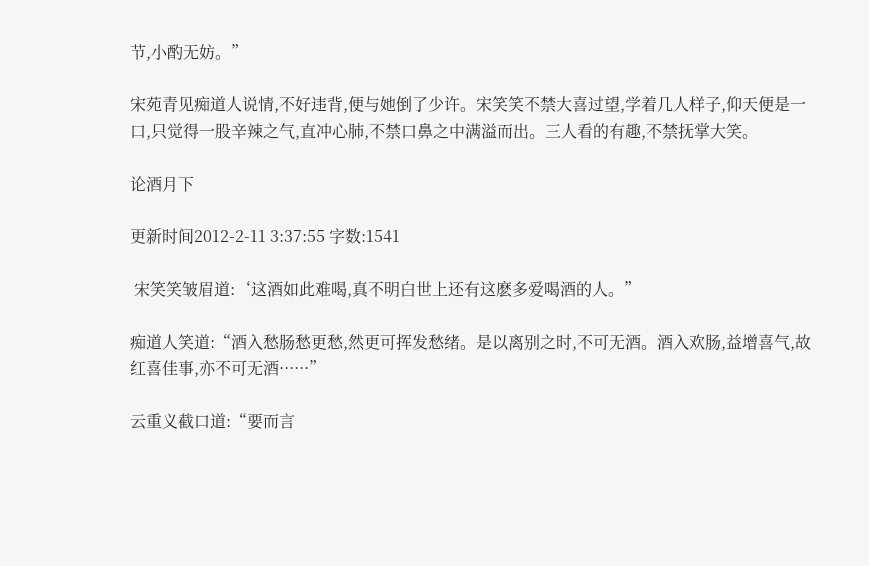节,小酌无妨。”

宋苑青见痴道人说情,不好违背,便与她倒了少许。宋笑笑不禁大喜过望,学着几人样子,仰天便是一口,只觉得一股辛辣之气,直冲心肺,不禁口鼻之中满溢而出。三人看的有趣,不禁抚掌大笑。

论酒月下

更新时间2012-2-11 3:37:55 字数:1541

 宋笑笑皱眉道:‘这酒如此难喝,真不明白世上还有这麽多爱喝酒的人。”

痴道人笑道:“酒入愁肠愁更愁,然更可挥发愁绪。是以离别之时,不可无酒。酒入欢肠,益增喜气,故红喜佳事,亦不可无酒······”

云重义截口道:“要而言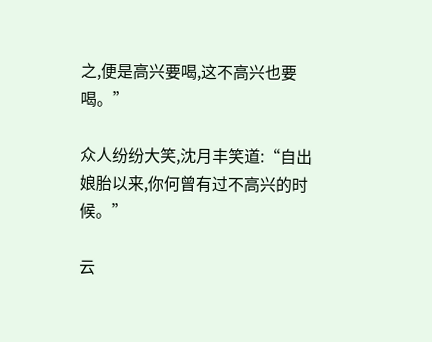之,便是高兴要喝,这不高兴也要喝。”

众人纷纷大笑,沈月丰笑道:“自出娘胎以来,你何曾有过不高兴的时候。”

云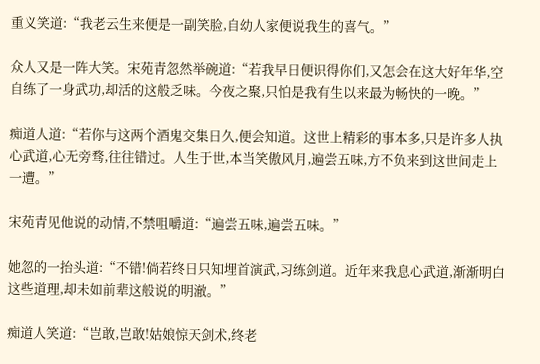重义笑道:“我老云生来便是一副笑脸,自幼人家便说我生的喜气。”

众人又是一阵大笑。宋苑青忽然举碗道:“若我早日便识得你们,又怎会在这大好年华,空自练了一身武功,却活的这般乏味。今夜之聚,只怕是我有生以来最为畅快的一晚。”

痴道人道:“若你与这两个酒鬼交集日久,便会知道。这世上精彩的事本多,只是许多人执心武道,心无旁骛,往往错过。人生于世,本当笑傲风月,遍尝五味,方不负来到这世间走上一遭。”

宋苑青见他说的动情,不禁咀嚼道:“遍尝五味,遍尝五味。”

她忽的一抬头道:“不错!倘若终日只知埋首演武,习练剑道。近年来我息心武道,渐渐明白这些道理,却未如前辈这般说的明澈。”

痴道人笑道:“岂敢,岂敢!姑娘惊天剑术,终老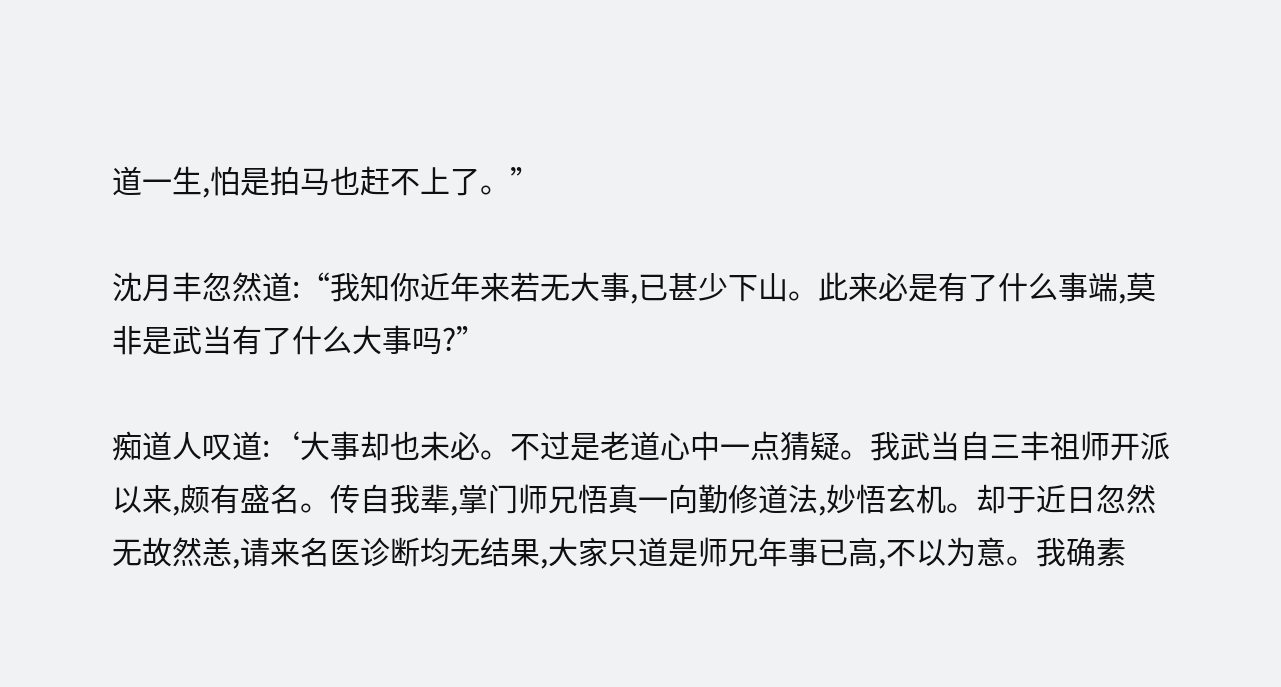道一生,怕是拍马也赶不上了。”

沈月丰忽然道:“我知你近年来若无大事,已甚少下山。此来必是有了什么事端,莫非是武当有了什么大事吗?”

痴道人叹道:‘大事却也未必。不过是老道心中一点猜疑。我武当自三丰祖师开派以来,颇有盛名。传自我辈,掌门师兄悟真一向勤修道法,妙悟玄机。却于近日忽然无故然恙,请来名医诊断均无结果,大家只道是师兄年事已高,不以为意。我确素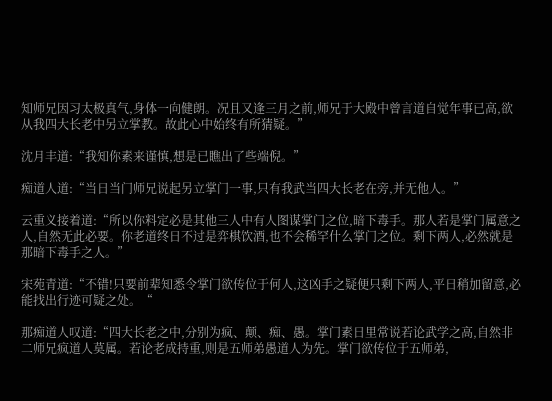知师兄因习太极真气,身体一向健朗。况且又逢三月之前,师兄于大殿中曾言道自觉年事已高,欲从我四大长老中另立掌教。故此心中始终有所猜疑。”

沈月丰道:“我知你素来谨慎,想是已瞧出了些端倪。”

痴道人道:“当日当门师兄说起另立掌门一事,只有我武当四大长老在旁,并无他人。”

云重义接着道:“所以你料定必是其他三人中有人图谋掌门之位,暗下毒手。那人若是掌门属意之人,自然无此必要。你老道终日不过是弈棋饮酒,也不会稀罕什么掌门之位。剩下两人,必然就是那暗下毒手之人。”

宋苑青道:“不错!只要前辈知悉令掌门欲传位于何人,这凶手之疑便只剩下两人,平日稍加留意,必能找出行迹可疑之处。“

那痴道人叹道:“四大长老之中,分别为疯、颠、痴、愚。掌门素日里常说若论武学之高,自然非二师兄疯道人莫属。若论老成持重,则是五师弟愚道人为先。掌门欲传位于五师弟,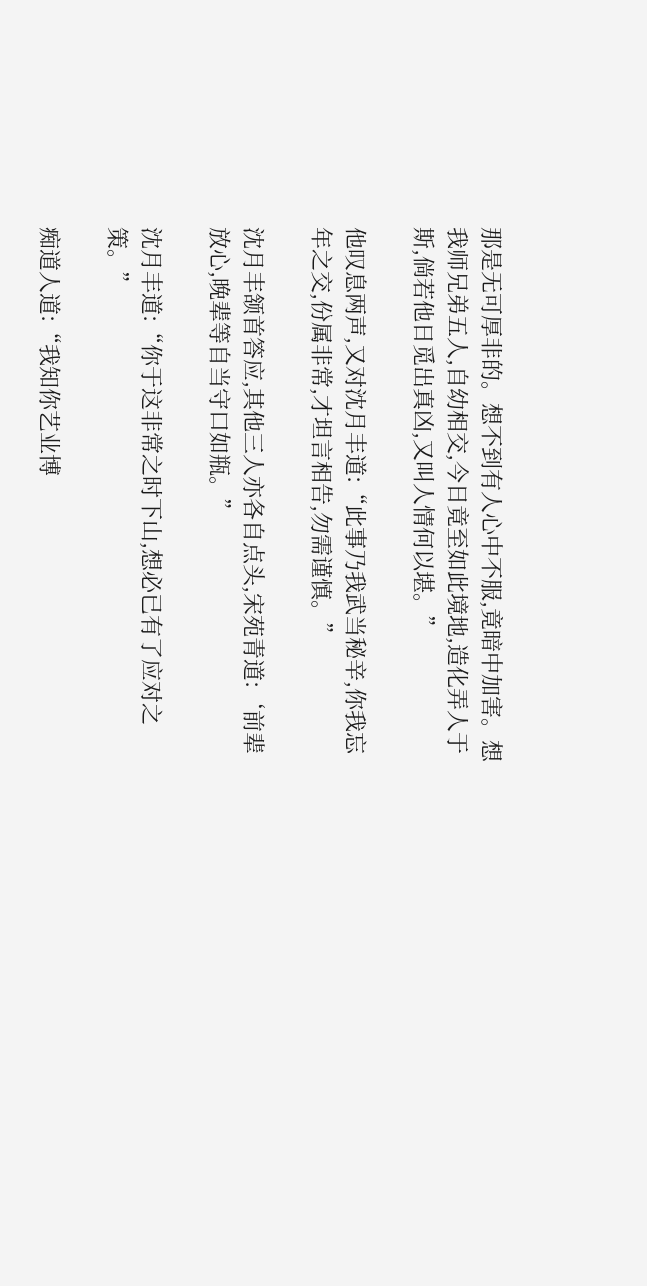那是无可厚非的。想不到有人心中不服,竟暗中加害。想我师兄弟五人,自幼相交,今日竟至如此境地,造化弄人于斯,倘若他日觅出真凶,又叫人情何以堪。”

他叹息两声,又对沈月丰道:“此事乃我武当秘辛,你我忘年之交,份属非常,才坦言相告,勿需谨慎。”

沈月丰颔首答应,其他三人亦各自点头,宋苑青道:‘前辈放心,晚辈等自当守口如瓶。”

沈月丰道:“你于这非常之时下山,想必已有了应对之策。”

痴道人道:“我知你艺业博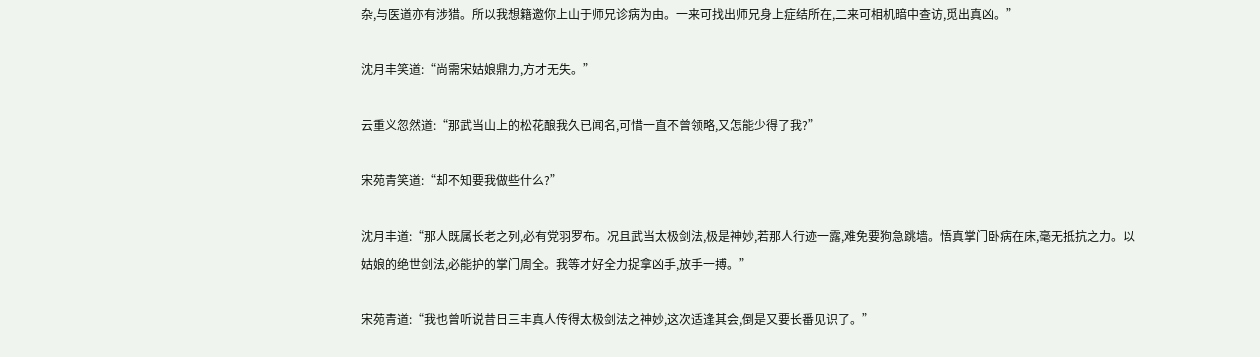杂,与医道亦有涉猎。所以我想籍邀你上山于师兄诊病为由。一来可找出师兄身上症结所在,二来可相机暗中查访,觅出真凶。”

沈月丰笑道:“尚需宋姑娘鼎力,方才无失。”

云重义忽然道:“那武当山上的松花酿我久已闻名,可惜一直不曾领略,又怎能少得了我?”

宋苑青笑道:“却不知要我做些什么?”

沈月丰道:“那人既属长老之列,必有党羽罗布。况且武当太极剑法,极是神妙,若那人行迹一露,难免要狗急跳墙。悟真掌门卧病在床,毫无抵抗之力。以姑娘的绝世剑法,必能护的掌门周全。我等才好全力捉拿凶手,放手一搏。”

宋苑青道:“我也曾听说昔日三丰真人传得太极剑法之神妙,这次适逢其会,倒是又要长番见识了。”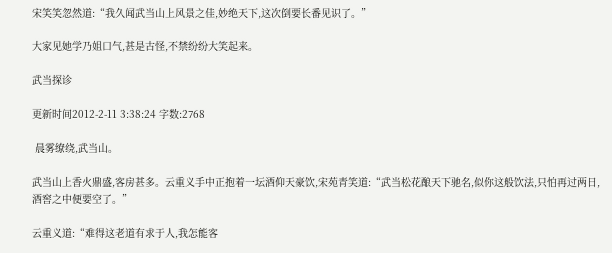宋笑笑忽然道:“我久闻武当山上风景之佳,妙绝天下,这次倒要长番见识了。”

大家见她学乃姐口气,甚是古怪,不禁纷纷大笑起来。

武当探诊

更新时间2012-2-11 3:38:24 字数:2768

 晨雾缭绕,武当山。

武当山上香火鼎盛,客房甚多。云重义手中正抱着一坛酒仰天豪饮,宋苑青笑道:“武当松花酿天下驰名,似你这般饮法,只怕再过两日,酒窖之中便要空了。”

云重义道:“难得这老道有求于人,我怎能客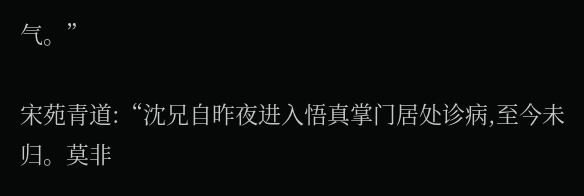气。”

宋苑青道:“沈兄自昨夜进入悟真掌门居处诊病,至今未归。莫非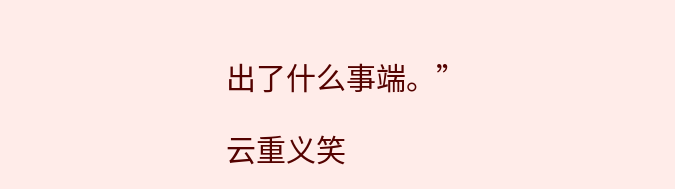出了什么事端。”

云重义笑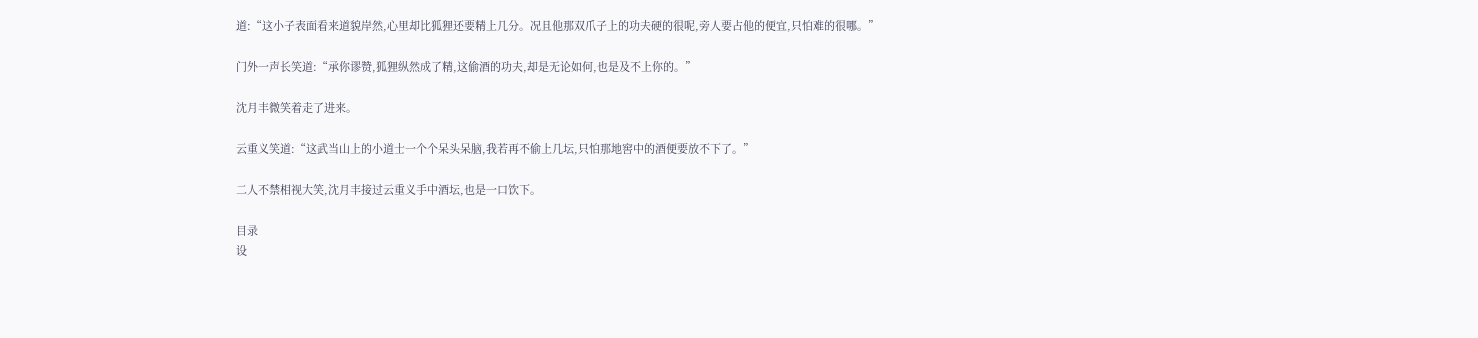道:“这小子表面看来道貌岸然,心里却比狐狸还要精上几分。况且他那双爪子上的功夫硬的很呢,旁人要占他的便宜,只怕难的很哪。”

门外一声长笑道:“承你谬赞,狐狸纵然成了精,这偷酒的功夫,却是无论如何,也是及不上你的。”

沈月丰微笑着走了进来。

云重义笑道:“这武当山上的小道士一个个呆头呆脑,我若再不偷上几坛,只怕那地窖中的酒便要放不下了。”

二人不禁相视大笑,沈月丰接过云重义手中酒坛,也是一口饮下。

目录
设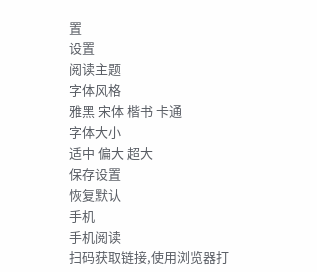置
设置
阅读主题
字体风格
雅黑 宋体 楷书 卡通
字体大小
适中 偏大 超大
保存设置
恢复默认
手机
手机阅读
扫码获取链接,使用浏览器打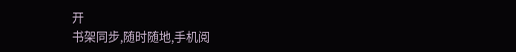开
书架同步,随时随地,手机阅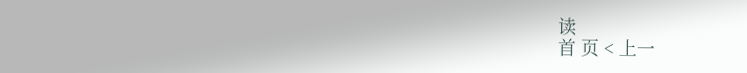读
首 页 < 上一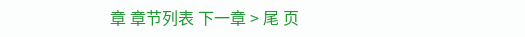章 章节列表 下一章 > 尾 页